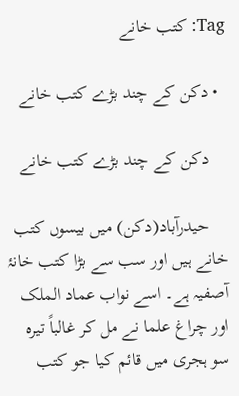Tag: کتب خانے

  • دکن کے چند بڑے کتب خانے

    دکن کے چند بڑے کتب خانے

    حیدرآباد(دکن) میں بیسوں کتب خانے ہیں اور سب سے بڑا کتب خانۂ آصفیہ ہے۔ اسے نواب عماد الملک اور چراغ علما نے مل کر غالباً تیرہ سو ہجری میں قائم کیا جو کتب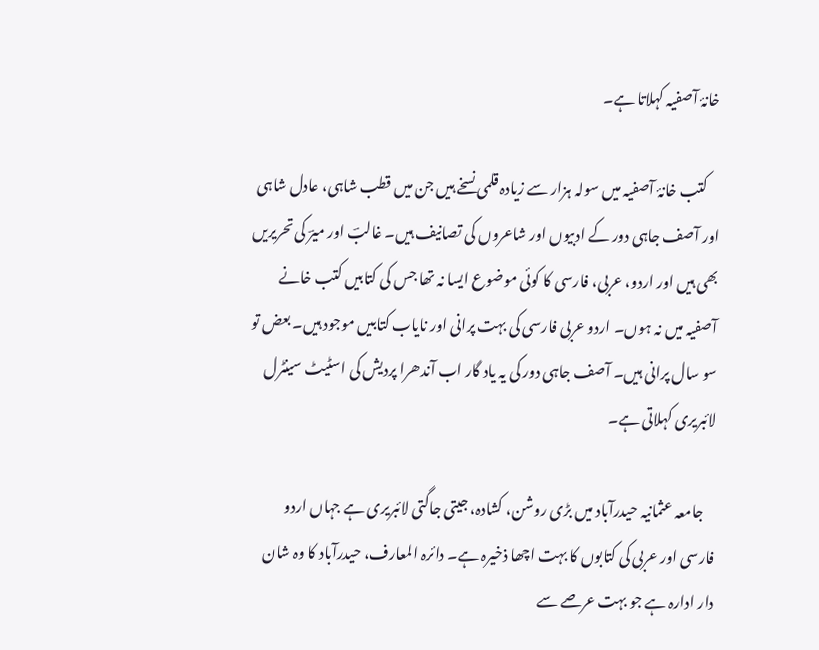خانۂ آصفیہ کہلاتا ہے۔

    کتب خانۂ آصفیہ میں سولہ ہزار سے زیادہ قلمی نسخے ہیں جن میں قطب شاہی، عادل شاہی اور آصف جاہی دور کے ادبیوں اور شاعروں کی تصانیف ہیں۔ غالبؔ اور میرؔ کی تحریریں بھی ہیں اور اردو، عربی، فارسی کا کوئی موضوع ایسا نہ تھا جس کی کتابیں کتب خانے آصفیہ میں نہ ہوں۔ اردو عربی فارسی کی بہت پرانی اور نایاب کتابیں موجود ہیں۔ بعض تو سو سال پرانی ہیں۔ آصف جاہی دور کی یہ یاد گار اب آندھرا پردیش کی اسٹیٹ سینٹرل لائبریری کہلاتی ہے۔

    جامعہ عثمانیہ حیدرآباد میں بڑی روشن، کشادہ، جیتی جاگتی لائبریری ہے جہاں اردو فارسی اور عربی کی کتابوں کا بہت اچھا ذخیرہ ہے۔ دائرہ المعارف، حیدرآباد کا وہ شان دار ادارہ ہے جو بہت عرصے سے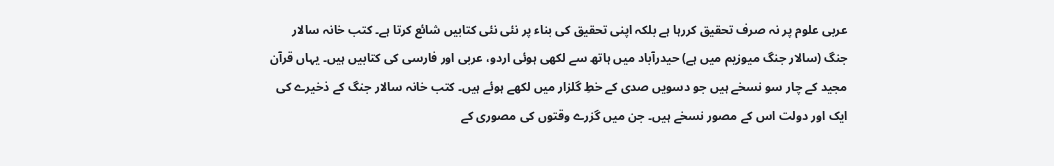عربی علوم پر نہ صرف تحقیق کررہا ہے بلکہ اپنی تحقیق کی بناء پر نئی نئی کتابیں شائع کرتا ہے۔ کتب خانہ سالار جنگ (سالار جنگ میوزیم میں ہے) حیدرآباد میں ہاتھ سے لکھی ہوئی اردو، عربی اور فارسی کی کتابیں ہیں۔ یہاں قرآن مجید کے چار سو نسخے ہیں جو دسویں صدی کے خطِ گلزار میں لکھے ہوئے ہیں۔ کتب خانہ سالار جنگ کے ذخیرے کی ایک اور دولت اس کے مصور نسخے ہیں۔ جن میں گزرے وقتوں کی مصوری کے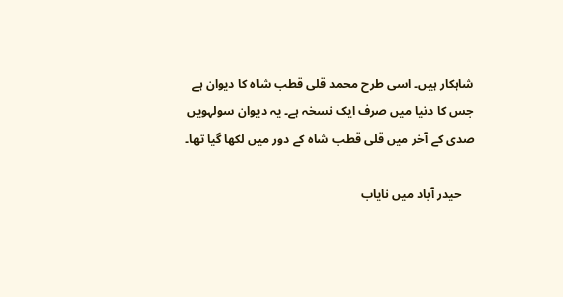شاہکار ہیں۔ اسی طرح محمد قلی قطب شاہ کا دیوان ہے جس کا دنیا میں صرف ایک نسخہ ہے۔ یہ دیوان سولہویں صدی کے آخر میں قلی قطب شاہ کے دور میں لکھا گیا تھا۔

    حیدر آباد میں نایاب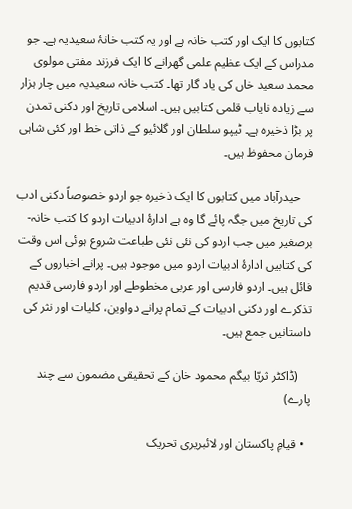کتابوں کا ایک اور کتب خانہ ہے اور یہ کتب خانۂ سعیدیہ ہے۔ جو مدراس کے ایک عظیم علمی گھرانے کا ایک فرزند مفتی مولوی محمد سعید خاں کی یاد گار تھا۔ کتب خانہ سعیدیہ میں چار ہزار سے زیادہ نایاب قلمی کتابیں ہیں۔ اسلامی تاریخ اور دکنی تمدن پر بڑا ذخیرہ ہے۔ ٹیپو سلطان اور گلائیو کے ذاتی خط اور کئی شاہی فرمان محفوظ ہیں۔

    حیدرآباد میں کتابوں کا ایک ذخیرہ جو اردو خصوصاً دکنی ادب کی تاریخ میں جگہ پائے گا وہ ہے ادارۂ ادبیات اردو کا کتب خانہ- برصغیر میں جب اردو کی نئی نئی طباعت شروع ہوئی اس وقت کی کتابیں ادارۂ ادبیات اردو میں موجود ہیں۔ پرانے اخباروں کے فائل ہیں۔ اردو فارسی اور عربی مخطوطے اور اردو فارسی قدیم تذکرے اور دکنی ادبیات کے تمام پرانے دواوین، کلیات اور نثر کی داستانیں جمع ہیں۔

    (ڈاکٹر ثریّا بیگم محمود خان کے تحقیقی مضمون سے چند پارے)

  • قیامِ پاکستان اور لائبریری تحریک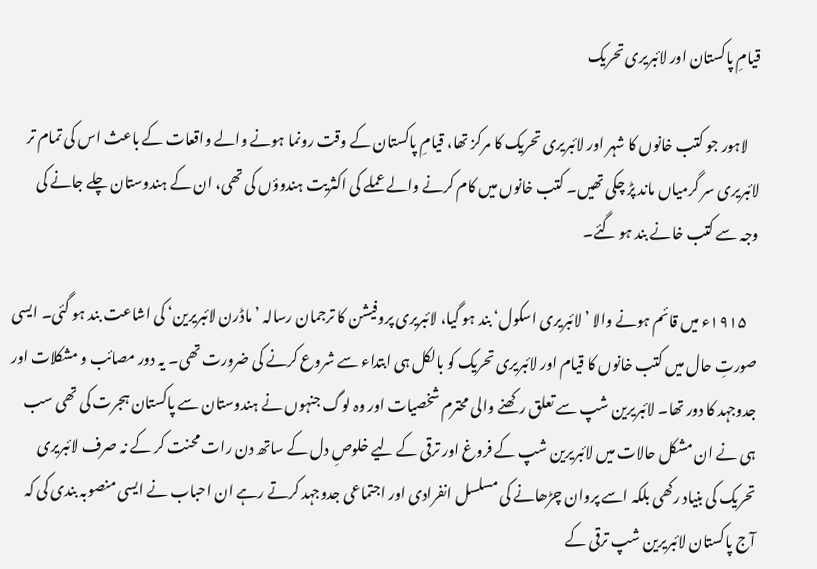قیامِ پاکستان اور لائبریری تحریک

    لاہور جو کتب خانوں کا شہر اور لائبریری تحریک کا مرکز تھا، قیامِ پاکستان کے وقت رونما ہونے والے واقعات کے باعث اس کی تمام تر لائبریری سر گرمیاں ماند پڑ چکی تھیں۔ کتب خانوں میں کام کرنے والے عملے کی اکثریت ہندوؤں کی تھی، ان کے ہندوستان چلے جانے کی وجہ سے کتب خانے بند ہو گئے۔

    ۱۹۱۵ء میں قائم ہونے والا ’لائبریری اسکول‘ بند ہو گیا، لائبریری پروفیشن کا ترجمان رسالہ ’ماڈرن لائبریرین‘ کی اشاعت بند ہو گئی۔ ایسی صورتِ حال میں کتب خانوں کا قیام اور لائبریری تحریک کو بالکل ہی ابتداء سے شروع کرنے کی ضرورت تھی۔ یہ دور مصائب و مشکلات اور جدوجہد کا دور تھا۔ لائبریرین شپ سے تعلق رکھنے والی محترم شخصیات اور وہ لوگ جنہوں نے ہندوستان سے پاکستان ہجرت کی تھی سب ہی نے ان مشکل حالات میں لائبریرین شپ کے فروغ اور ترقی کے لیے خلوصِ دل کے ساتھ دن رات محنت کر کے نہ صرف لائبریری تحریک کی بنیاد رکھی بلکہ اسے پروان چڑھانے کی مسلسل انفرادی اور اجتماعی جدوجہد کرتے رہے ان احباب نے ایسی منصوبہ بندی کی کہ آج پاکستان لائبریرین شپ ترقی کے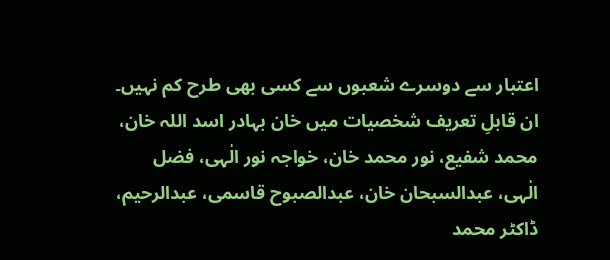اعتبار سے دوسرے شعبوں سے کسی بھی طرح کم نہیں۔ ان قابلِ تعریف شخصیات میں خان بہادر اسد اللہ خان، محمد شفیع، نور محمد خان، خواجہ نور الٰہی، فضل الٰہی، عبدالسبحان خان، عبدالصبوح قاسمی، عبدالرحیم، ڈاکٹر محمد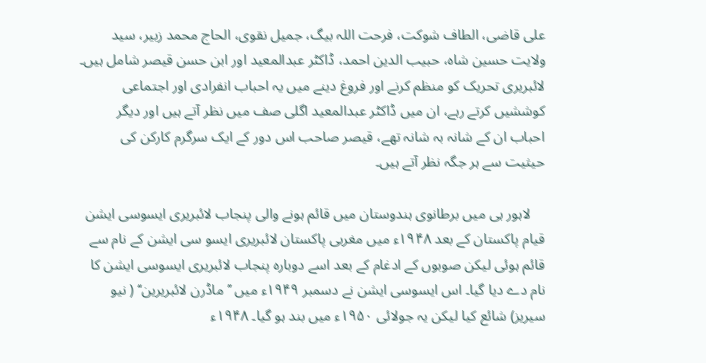علی قاضی، الطاف شوکت، فرحت اللہ بیگ، جمیل نقوی، الحاج محمد زبیر، سید ولایت حسین شاہ، حبیب الدین احمد، ڈاکٹر عبدالمعید اور ابن حسن قیصر شامل ہیں۔ لائبریری تحریک کو منظم کرنے اور فروغ دینے میں یہ احباب انفرادی اور اجتماعی کوششیں کرتے رہے، ان میں ڈاکٹر عبدالمعید اگلی صف میں نظر آتے ہیں اور دیگر احباب ان کے شانہ بہ شانہ تھے، قیصر صاحب اس دور کے ایک سرگرم کارکن کی حیثیت سے ہر جگہ نظر آتے ہیں۔

    لاہور ہی میں برطانوی ہندوستان میں قائم ہونے والی پنجاب لائبریری ایسوسی ایشن قیام پاکستان کے بعد ۱۹۴۸ء میں مغربی پاکستان لائبریری ایسو سی ایشن کے نام سے قائم ہوئی لیکن صوبوں کے ادغام کے بعد اسے دوبارہ پنجاب لائبریری ایسوسی ایشن کا نام دے دیا گیا۔ اس ایسوسی ایشن نے دسمبر ۱۹۴۹ء میں ’’ ماڈرن لائبریرین‘‘ ( نیو سیریز) شائع کیا لیکن یہ جولائی ۱۹۵۰ء میں بند ہو گیا۔ ۱۹۴۸ء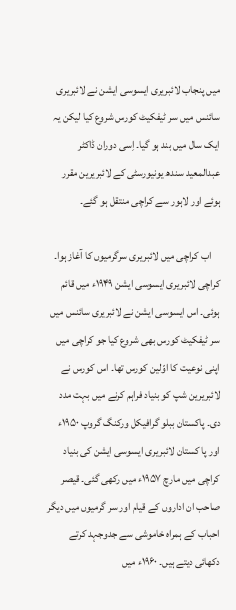میں پنجاب لائبریری ایسوسی ایشن نے لائبریری سائنس میں سر ٹیفکیٹ کورس شروع کیا لیکن یہ ایک سال میں بند ہو گیا۔ اِسی دوران ڈاکٹر عبدالمعید سندھ یونیورسٹی کے لائبریرین مقرر ہوئے اور لاہور سے کراچی منتقل ہو گئے۔

    اب کراچی میں لائبریری سرگرمیوں کا آغاز ہوا۔ کراچی لائبریری ایسوسی ایشن ۱۹۴۹ء میں قائم ہوئی۔ اس ایسوسی ایشن نے لائبریری سائنس میں سر ٹیفکیٹ کورس بھی شروع کیا جو کراچی میں اپنی نوعیت کا اوّلین کورس تھا۔ اس کورس نے لائبریرین شپ کو بنیاد فراہم کرنے میں بہت مدد دی۔ پاکستان ببلو گرافیکل ورکنگ گروپ ۱۹۵۰ء اور پا کستان لائبریری ایسوسی ایشن کی بنیاد کراچی میں مارچ ۱۹۵۷ء میں رکھی گئی۔ قیصر صاحب ان اداروں کے قیام اور سر گرمیوں میں دیگر احباب کے ہمراہ خاموشی سے جدوجہد کرتے دکھائی دیتے ہیں۔ ۱۹۶۰ء میں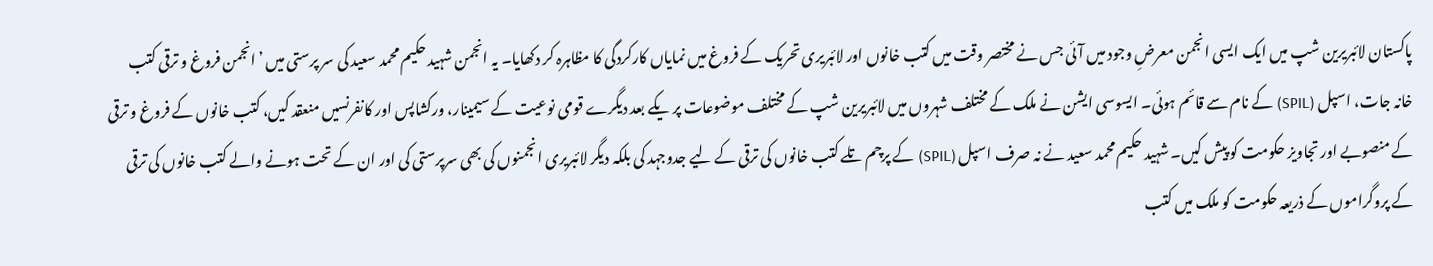پاکستان لائبریرین شپ میں ایک ایسی انجمن معرضِ وجود میں آئی جس نے مختصر وقت میں کتب خانوں اور لائبریری تحریک کے فروغ میں نمایاں کارکردگی کا مظاہرہ کر دکھایا۔ یہ انجمن شہید حکیم محمد سعید کی سر پرستی میں ’انجمن فروغ و ترقی کتب خانہ جات، اسپل (SPIL) کے نام سے قائم ہوئی۔ ایسوسی ایشن نے ملک کے مختلف شہروں میں لائبریرین شپ کے مختلف موضوعات پر یکے بعد دیگرے قومی نوعیت کے سیمینار، ورکشاپس اور کانفرنسیں منعقد کیں، کتب خانوں کے فروغ و ترقی کے منصوبے اور تجاویز حکومت کو پیش کیں۔ شہید حکیم محمد سعید نے نہ صرف اسپل (SPIL) کے پرچم تلے کتب خانوں کی ترقی کے لیے جدوجہد کی بلکہ دیگر لائبریری انجمنوں کی بھی سرپرستی کی اور ان کے تحت ہونے والے کتب خانوں کی ترقی کے پروگراموں کے ذریعہ حکومت کو ملک میں کتب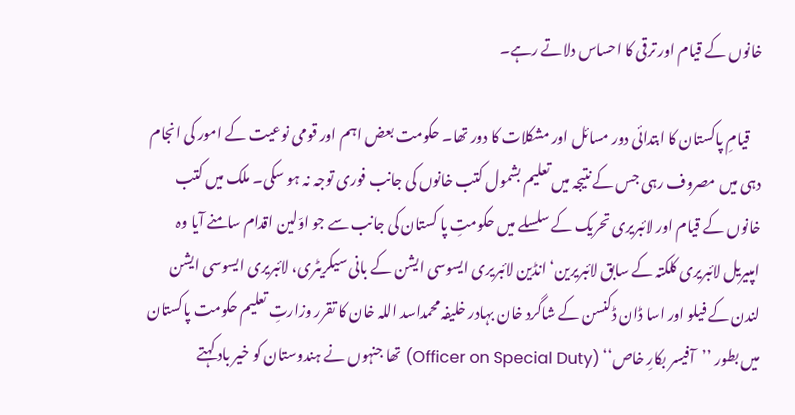خانوں کے قیام اور ترقی کا احساس دلاتے رہے۔

    قیامِ پاکستان کا ابتدائی دور مسائل اور مشکلات کا دور تھا۔ حکومت بعض اہم اور قومی نوعیت کے امور کی انجام دہی میں مصروف رہی جس کے نتیجہ میں تعلیم بشمول کتب خانوں کی جانب فوری توجہ نہ ہو سکی۔ ملک میں کتب خانوں کے قیام اور لائبریری تحریک کے سلسلے میں حکومتِ پا کستان کی جانب سے جو اوّلین اقدام سامنے آیا وہ امپیریل لائبریری کلکتہ کے سابق لائبریرین‘ انڈین لائبریری ایسوسی ایشن کے بانی سیکریٹری، لائبریری ایسوسی ایشن لندن کے فیلو اور اسا ڈان ڈکنسن کے شاگرد خان بہادر خلیفہ محمداسد اللہ خان کا تقرر وزارتِ تعلیم حکومت پاکستان میں بطور ’’آفیسر بکارِ خاص‘‘ (Officer on Special Duty) تھا جنہوں نے ہندوستان کو خیر باد کہتے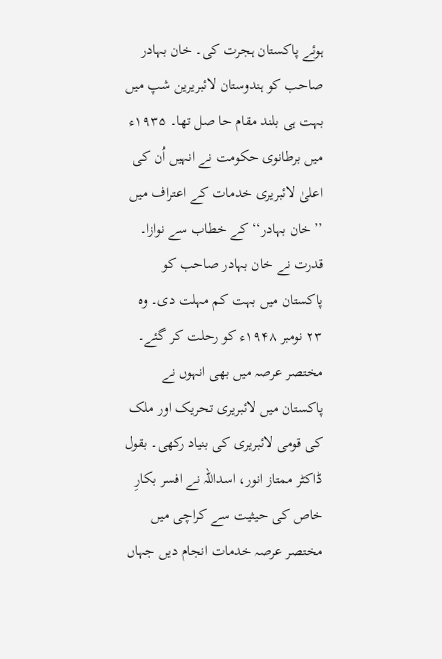ہوئے پاکستان ہجرت کی۔ خان بہادر صاحب کو ہندوستان لائبریرین شپ میں بہت ہی بلند مقام حا صل تھا۔ ۱۹۳۵ء میں برطانوی حکومت نے انہیں اُن کی اعلیٰ لائبریری خدمات کے اعتراف میں ’’خان بہادر‘‘ کے خطاب سے نوازا۔ قدرت نے خان بہادر صاحب کو پاکستان میں بہت کم مہلت دی۔ وہ ۲۳ نومبر ۱۹۴۸ء کو رحلت کر گئے۔ مختصر عرصہ میں بھی انہوں نے پاکستان میں لائبریری تحریک اور ملک کی قومی لائبریری کی بنیاد رکھی۔ بقول ڈاکٹر ممتاز انور، اسداللہ نے افسر بکارِ خاص کی حیثیت سے کراچی میں مختصر عرصہ خدمات انجام دیں جہاں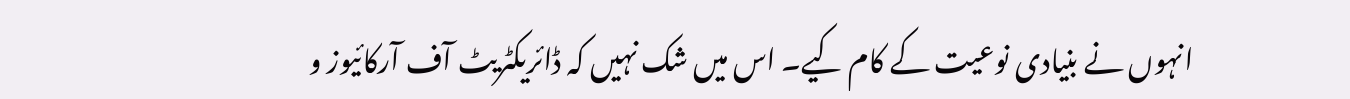انہوں نے بنیادی نوعیت کے کام کیے۔ اس میں شک نہیں کہ ڈائریکٹریٹ آف آرکائیوز و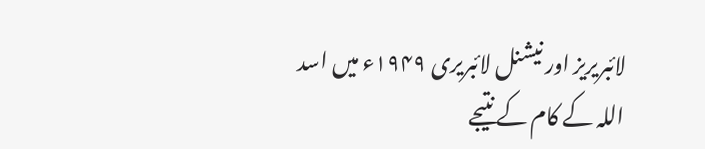لائبریریز اور نیشنل لائبریری ۱۹۴۹ء میں اسد اللہ کے کام کے نتیجے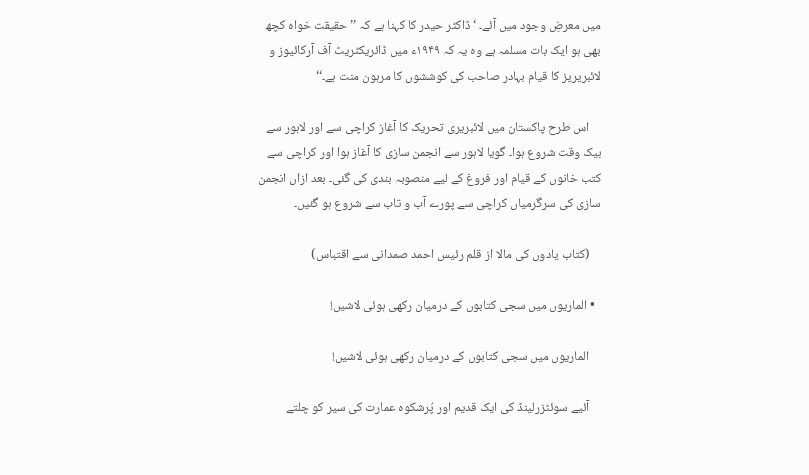میں معرضِ وجود میں آئے۔ ‘ ڈاکٹر حیدر کا کہنا ہے کہ ’’ حقیقت خواہ کچھ بھی ہو ایک بات مسلمہ ہے وہ یہ کہ ۱۹۴۹ء میں ڈائریکٹریٹ آف آرکائیوز و لائبریریز کا قیام بہادر صاحب کی کوششوں کا مرہون منت ہے۔‘‘

    اس طرح پاکستان میں لائبریری تحریک کا آغاز کراچی سے اور لاہور سے بیک وقت شروع ہوا۔ گویا لاہور سے انجمن سازی کا آغاز ہوا اور کراچی سے کتب خانوں کے قیام اور فروغ کے لیے منصوبہ بندی کی گئی۔ بعد ازاں انجمن سازی کی سرگرمیاں کراچی سے پورے آب و تاب سے شروع ہو گئیں۔

    (کتاب یادوں کی مالا از قلم رئیس احمد صمدانی سے اقتباس)

  • الماریوں میں‌ سجی کتابوں‌ کے درمیان رکھی ہوئی لاشیں!

    الماریوں میں‌ سجی کتابوں‌ کے درمیان رکھی ہوئی لاشیں!

    آئیے سوئٹزرلینڈ کی ایک قدیم اور پُرشکوہ عمارت کی سیر کو چلتے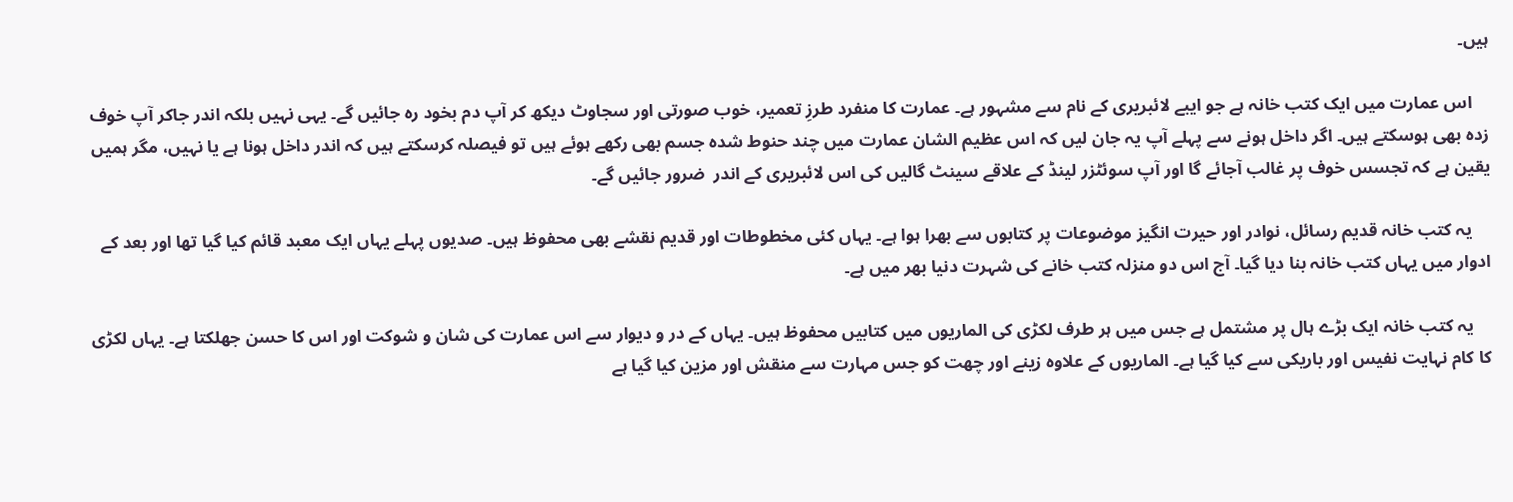ہیں۔

    اس عمارت میں‌ ایک کتب خانہ ہے جو ایبے لائبریری کے نام سے مشہور ہے۔ عمارت کا منفرد طرزِ تعمیر، خوب صورتی اور سجاوٹ دیکھ کر آپ دم بخود رہ جائیں گے۔ یہی نہیں بلکہ اندر جاکر آپ خوف زدہ بھی ہوسکتے ہیں۔ اگر داخل ہونے سے پہلے آپ یہ جان لیں‌ کہ اس عظیم الشان عمارت میں چند حنوط شدہ جسم بھی رکھے ہوئے ہیں تو فیصلہ کرسکتے ہیں‌ کہ اندر داخل ہونا ہے یا نہیں، مگر ہمیں یقین ہے کہ تجسس خوف پر غالب آجائے گا اور آپ سوئٹزر لینڈ کے علاقے سینٹ گالیں‌ کی اس لائبریری کے اندر  ضرور جائیں گے۔

    یہ کتب خانہ قدیم رسائل، نوادر اور حیرت انگیز موضوعات پر کتابوں سے بھرا ہوا ہے۔ یہاں کئی مخطوطات اور قدیم نقشے بھی محفوظ ہیں۔ صدیوں پہلے یہاں ایک معبد قائم کیا گیا تھا اور بعد کے ادوار میں یہاں کتب خانہ بنا دیا گیا۔ آج اس دو منزلہ کتب خانے کی شہرت دنیا بھر میں ہے۔

    یہ کتب خانہ ایک بڑے ہال پر مشتمل ہے جس میں ہر طرف لکڑی کی الماریوں میں کتابیں محفوظ ہیں۔ یہاں کے در و دیوار سے اس عمارت کی شان و شوکت اور اس کا حسن جھلکتا ہے۔ یہاں لکڑی کا کام نہایت نفیس اور باریکی سے کیا گیا ہے۔ الماریوں کے علاوہ زینے اور چھت کو جس مہارت سے منقش اور مزین کیا گیا ہے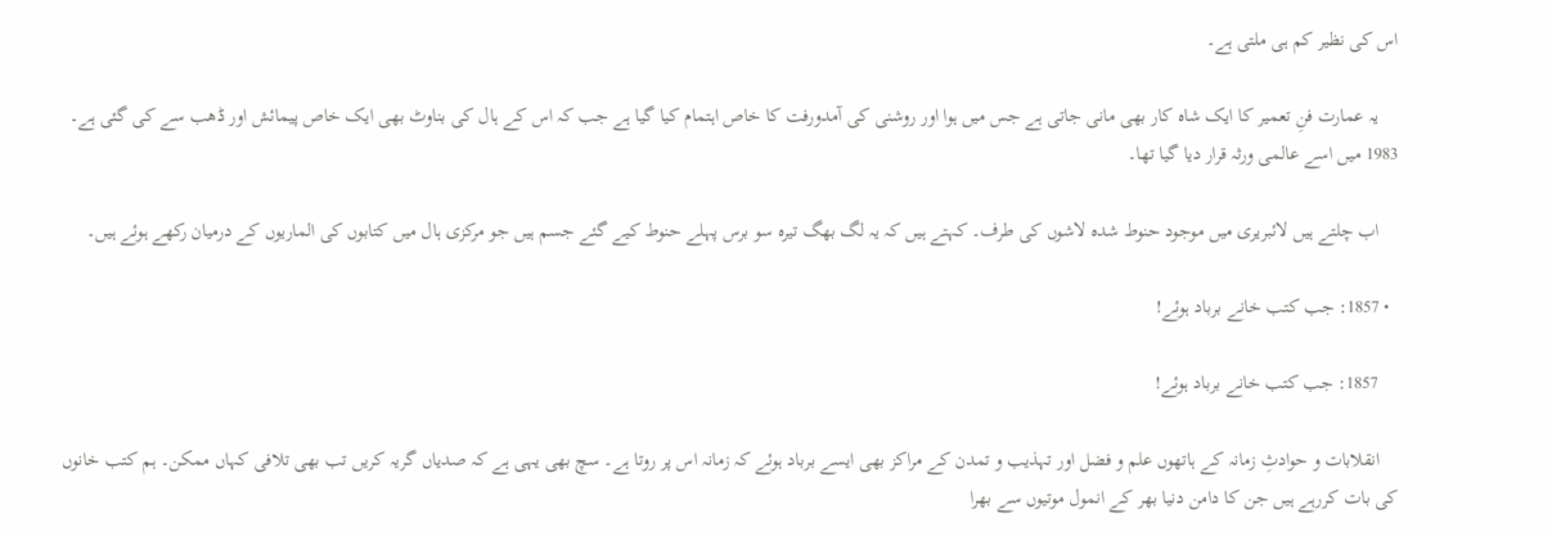اس کی نظیر کم ہی ملتی ہے۔

    یہ عمارت فنِ تعمیر کا ایک شاہ کار بھی مانی جاتی ہے جس میں ہوا اور روشنی کی آمدورفت کا خاص اہتمام کیا گیا ہے جب کہ اس کے ہال کی بناوٹ بھی ایک خاص پیمائش اور ڈھب سے کی گئی ہے۔ 1983 میں اسے عالمی ورثہ قرار دیا گیا تھا۔

    اب چلتے ہیں لائبریری میں موجود حنوط شدہ لاشوں کی طرف۔ کہتے ہیں کہ یہ لگ بھگ تیرہ سو برس پہلے حنوط کیے گئے جسم ہیں جو مرکزی ہال میں کتابوں کی الماریوں کے درمیان رکھے ہوئے ہیں۔

  • 1857: جب کتب خانے برباد ہوئے!

    1857: جب کتب خانے برباد ہوئے!

    انقلابات و حوادثِ زمانہ کے ہاتھوں علم و فضل اور تہذیب و تمدن کے مراکز بھی ایسے برباد ہوئے کہ زمانہ اس پر روتا ہے۔ سچ بھی یہی ہے کہ صدیاں گریہ کریں تب بھی تلافی کہاں ممکن۔ ہم کتب خانوں کی بات کررہے ہیں جن کا دامن دنیا بھر کے انمول موتیوں سے بھرا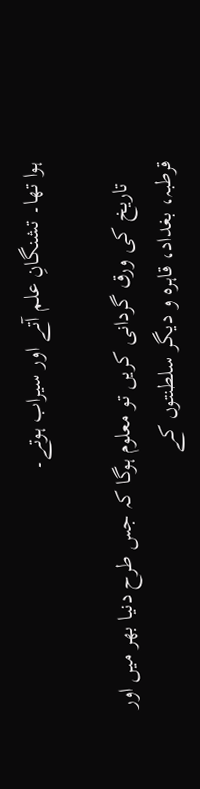ہوا تھا۔ تشنگانِ علم آتے اور سیراب ہوتے۔

    تاریخ کی ورق گردانی کریں تو معلوم ہوگا کہ جس طرح دنیا بھر میں اور قرطبہ، بغداد، قاہرہ و دیگر سلطنتوں کے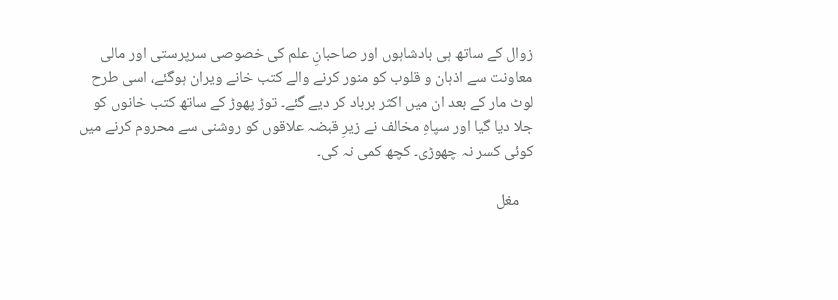زوال کے ساتھ ہی بادشاہوں اور صاحبانِ علم کی خصوصی سرپرستی اور مالی معاونت سے اذہان و قلوب کو منور کرنے والے کتب خانے ویران ہوگئے، اسی طرح لوٹ مار کے بعد ان میں اکثر برباد کر دیے گئے۔ توڑ پھوڑ کے ساتھ کتب خانوں کو جلا دیا گیا اور سپاہِ مخالف نے زیرِ قبضہ علاقوں کو روشنی سے محروم کرنے میں کوئی کسر نہ چھوڑی۔ کچھ کمی نہ کی۔

    مغل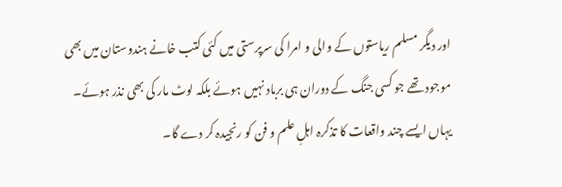اور دیگر مسلم ریاستوں کے والی و امرا کی سرپرستی میں کئی کتب خانے ہندوستان میں بھی موجود تھے جو کسی جنگ کے دوران ہی برباد نہیں ہوئے بلکہ لوٹ مار کی بھی نذر ہوئے۔ یہاں ایسے چند واقعات کا تذکرہ اہلِ علم و فن کو رنجیدہ کر دے گا۔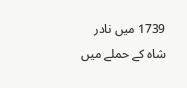1739 میں نادر شاہ کے حملے میں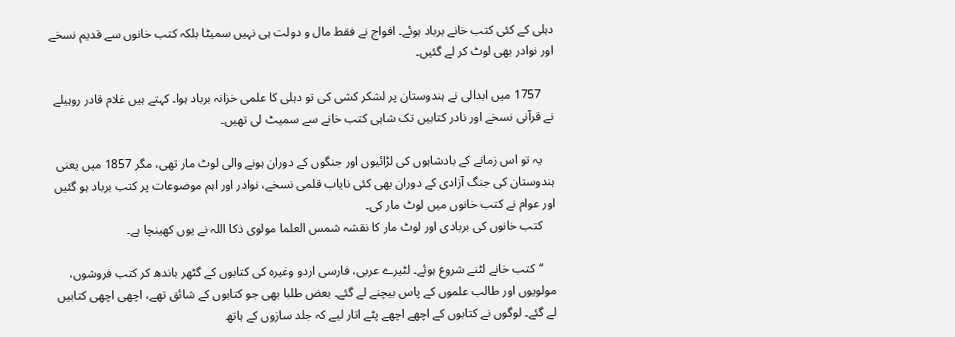دہلی کے کئی کتب خانے برباد ہوئے۔ افواج نے فقط مال و دولت ہی نہیں سمیٹا بلکہ کتب خانوں سے قدیم نسخے اور نوادر بھی لوٹ کر لے گئیں۔

    1757 میں ابدالی نے ہندوستان پر لشکر کشی کی تو دہلی کا علمی خزانہ برباد ہوا۔ کہتے ہیں غلام قادر روہیلے نے قرآنی نسخے اور نادر کتابیں تک شاہی کتب خانے سے سمیٹ لی تھیں۔

    یہ تو اس زمانے کے بادشاہوں کی لڑائیوں اور جنگوں کے دوران ہونے والی لوٹ مار تھی، مگر 1857 میں یعنی ہندوستان کی جنگ آزادی کے دوران بھی کئی نایاب قلمی نسخے، نوادر اور اہم موضوعات پر کتب برباد ہو گئیں اور عوام نے کتب خانوں میں لوٹ مار کی۔
    کتب خانوں کی بربادی اور لوٹ مار کا نقشہ شمس العلما مولوی ذکا اللہ نے یوں کھینچا ہے۔

    ‘‘کتب خانے لٹنے شروع ہوئے۔ لٹیرے عربی، فارسی اردو وغیرہ کی کتابوں کے گٹھر باندھ کر کتب فروشوں، مولویوں اور طالب علموں کے پاس بیچنے لے گئے۔ بعض طلبا بھی جو کتابوں کے شائق تھے، اچھی اچھی کتابیں لے گئے۔ لوگوں نے کتابوں کے اچھے اچھے پٹے اتار لیے کہ جلد سازوں کے ہاتھ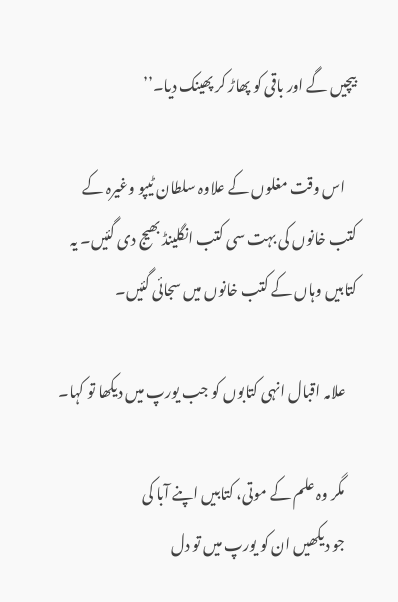بیچیں گے اور باقی کو پھاڑ کر پھینک دیا۔’’

    اس وقت مغلوں کے علاوہ سلطان ٹیپو وغیرہ کے کتب خانوں کی بہت سی کتب انگلینڈ بھیج دی گئیں۔ یہ کتابیں وہاں کے کتب خانوں میں سجائی گئیں۔

    علامہ اقبال انہی کتابوں کو جب یورپ میں دیکھا تو کہا۔

    مگر وہ علم کے موتی، کتابیں اپنے آبا کی
    جو دیکھیں ان کو یورپ میں تو دل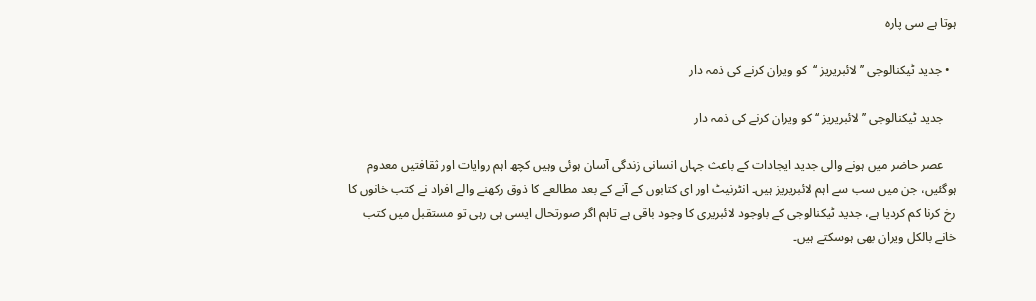ہوتا ہے سی پارہ

  • جدید ٹیکنالوجی ’’ لائبریریز ‘‘  کو ویران کرنے کی ذمہ دار

    جدید ٹیکنالوجی ’’ لائبریریز ‘‘ کو ویران کرنے کی ذمہ دار

    عصر حاضر میں ہونے والی جدید ایجادات کے باعث جہاں انسانی زندگی آسان ہوئی وہیں کچھ اہم روایات اور ثقافتیں معدوم ہوگئیں، جن میں سب سے اہم لائبریریز ہیں۔ انٹرنیٹ اور ای کتابوں کے آنے کے بعد مطالعے کا ذوق رکھنے والے افراد نے کتب خانوں کا رخ کرنا کم کردیا ہے، جدید ٹیکنالوجی کے باوجود لائبریری کا وجود باقی ہے تاہم اگر صورتحال ایسی ہی رہی تو مستقبل میں کتب خانے بالکل ویران بھی ہوسکتے ہیں۔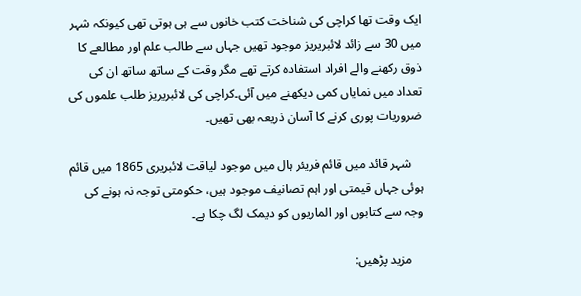ایک وقت تھا کراچی کی شناخت کتب خانوں سے ہی ہوتی تھی کیونکہ شہر میں 30 سے زائد لائبریریز موجود تھیں جہاں سے طالب علم اور مطالعے کا ذوق رکھنے والے افراد استفادہ کرتے تھے مگر وقت کے ساتھ ساتھ ان کی تعداد میں نمایاں کمی دیکھنے میں آئی۔کراچی کی لائبریریز طلب علموں کی ضروریات پوری کرنے کا آسان ذریعہ بھی تھیں۔

    شہر قائد میں قائم فریئر ہال میں موجود لیاقت لائبریری 1865 میں قائم ہوئی جہاں قیمتی اور اہم تصانیف موجود ہیں، حکومتی توجہ نہ ہونے کی وجہ سے کتابوں اور الماریوں کو دیمک لگ چکا ہے۔

    مزید پڑھیں: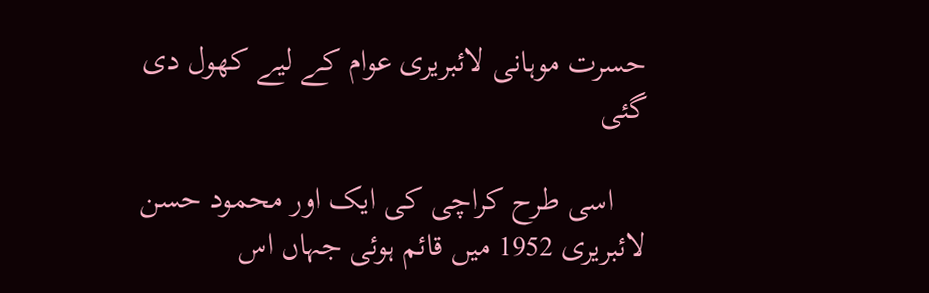حسرت موہانی لائبریری عوام کے لیے کھول دی گئی

    اسی طرح کراچی کی ایک اور محمود حسن لائبریری 1952 میں قائم ہوئی جہاں اس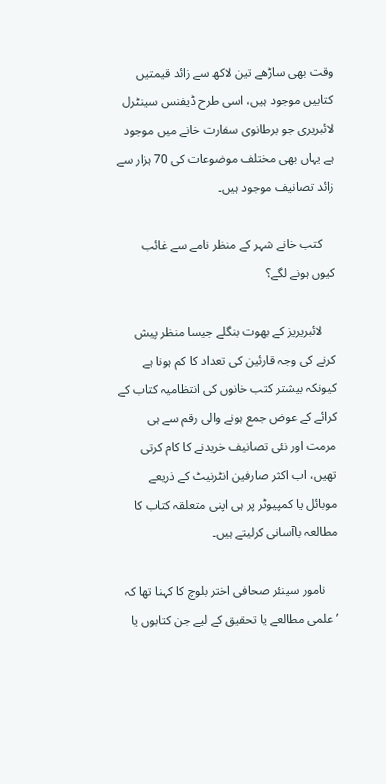وقت بھی ساڑھے تین لاکھ سے زائد قیمتیں کتابیں موجود ہیں، اسی طرح ڈیفنس سینٹرل لائبریری جو برطانوی سفارت خانے میں موجود ہے یہاں بھی مختلف موضوعات کی 70 ہزار سے زائد تصانیف موجود ہیں۔

    کتب خانے شہر کے منظر نامے سے غائب کیوں ہونے لگے؟

    لائبریریز کے بھوت بنگلے جیسا منظر پیش کرنے کی وجہ قارئین کی تعداد کا کم ہونا ہے کیونکہ بیشتر کتب خانوں کی انتظامیہ کتاب کے کرائے کے عوض جمع ہونے والی رقم سے ہی مرمت اور نئی تصانیف خریدنے کا کام کرتی تھیں، اب اکثر صارفین انٹرنیٹ کے ذریعے موبائل یا کمپیوٹر پر ہی اپنی متعلقہ کتاب کا مطالعہ باآسانی کرلیتے ہیں۔

    نامور سینئر صحافی اختر بلوچ کا کہنا تھا کہ ’علمی مطالعے یا تحقیق کے لیے جن کتابوں یا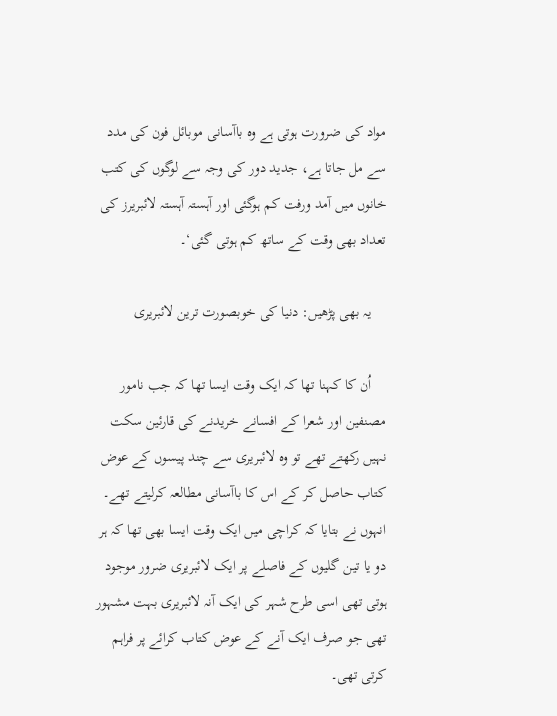مواد کی ضرورت ہوتی ہے وہ باآسانی موبائل فون کی مدد سے مل جاتا ہے، جدید دور کی وجہ سے لوگوں کی کتب خانوں میں آمد ورفت کم ہوگئی اور آہستہ آہستہ لائبریرز کی تعداد بھی وقت کے ساتھ کم ہوتی گئی‘۔

    یہ بھی پڑھیں: دنیا کی خوبصورت ترین لائبریری

    اُن کا کہنا تھا کہ ایک وقت ایسا تھا کہ جب نامور مصنفین اور شعرا کے افسانے خریدنے کی قارئین سکت نہیں رکھتے تھے تو وہ لائبریری سے چند پیسوں کے عوض کتاب حاصل کر کے اس کا باآسانی مطالعہ کرلیتے تھے۔ انہوں نے بتایا کہ کراچی میں ایک وقت ایسا بھی تھا کہ ہر دو یا تین گلیوں کے فاصلے پر ایک لائبریری ضرور موجود ہوتی تھی اسی طرح شہر کی ایک آنہ لائبریری بہت مشہور تھی جو صرف ایک آنے کے عوض کتاب کرائے پر فراہم کرتی تھی۔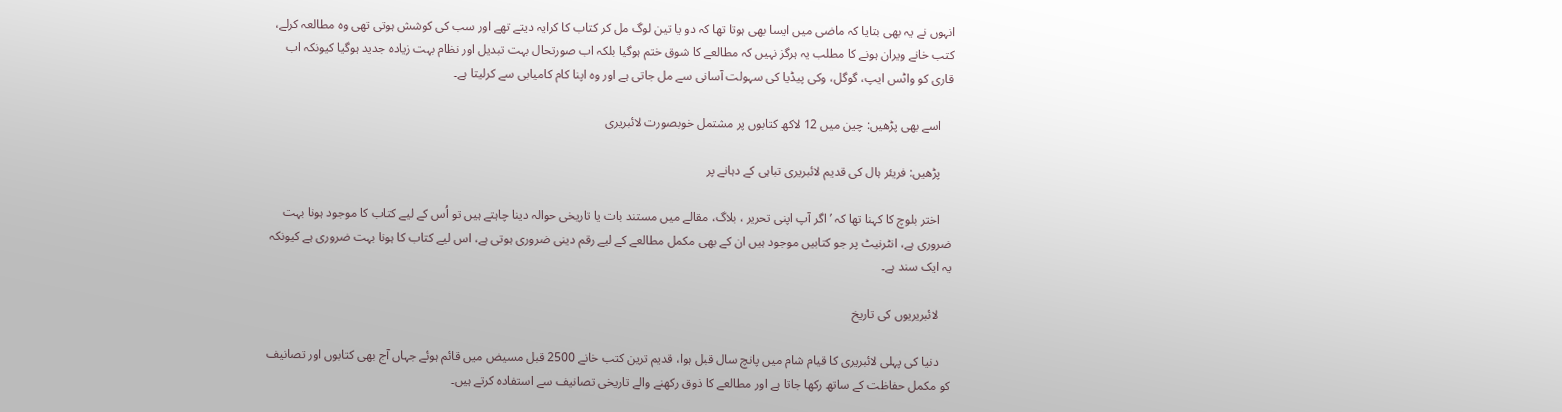انہوں نے یہ بھی بتایا کہ ماضی میں ایسا بھی ہوتا تھا کہ دو یا تین لوگ مل کر کتاب کا کرایہ دیتے تھے اور سب کی کوشش ہوتی تھی وہ مطالعہ کرلے، کتب خانے ویران ہونے کا مطلب یہ ہرگز نہیں کہ مطالعے کا شوق ختم ہوگیا بلکہ اب صورتحال بہت تبدیل اور نظام بہت زیادہ جدید ہوگیا کیونکہ اب قاری کو واٹس ایپ، گوگل، وکی پیڈیا کی سہولت آسانی سے مل جاتی ہے اور وہ اپنا کام کامیابی سے کرلیتا ہے۔

    اسے بھی پڑھیں: چین میں 12 لاکھ کتابوں پر مشتمل خوبصورت لائبریری

    پڑھیں: فریئر ہال کی قدیم لائبریری تباہی کے دہانے پر

    اختر بلوچ کا کہنا تھا کہ ’اگر آپ اپنی تحریر ، بلاگ، مقالے میں مستند بات یا تاریخی حوالہ دینا چاہتے ہیں تو اُس کے لیے کتاب کا موجود ہونا بہت ضروری ہے، انٹرنیٹ پر جو کتابیں موجود ہیں ان کے بھی مکمل مطالعے کے لیے رقم دینی ضروری ہوتی ہے، اس لیے کتاب کا ہونا بہت ضروری ہے کیونکہ یہ ایک سند ہے۔

    لائبریریوں کی تاریخ

    دنیا کی پہلی لائبریری کا قیام شام میں پانچ سال قبل ہوا، قدیم ترین کتب خانے 2500 قبل مسیض میں قائم ہوئے جہاں آج بھی کتابوں اور تصانیف کو مکمل حفاظت کے ساتھ رکھا جاتا ہے اور مطالعے کا ذوق رکھنے والے تاریخی تصانیف سے استفادہ کرتے ہیں۔